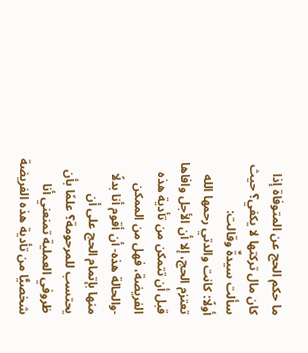ما حكم الحج عن المتوفاة إذا كان مال تركتها لا يكفي؟ حيث سألت سيدةٌ وقالت:
أولًا: كانت والدتي رحمها الله تعتزم الحج، إلا أن الأجل وافاها قبل أن تتمكن من تأدية هذه الفريضة، فهل من الممكن -والحالة هذه- أن أقوم أنا بدلًا منها بإتمام الحج على أن يحتسب للمرحومة؟ علمًا بأن ظروفي العملية تمنعني أنا شخصيًّا من تأدية هذه الفريضة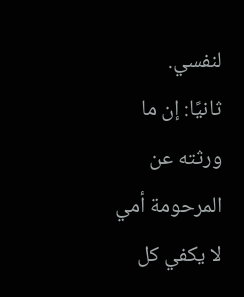لنفسي.
ثانيًا: إن ما ورثته عن المرحومة أمي لا يكفي كل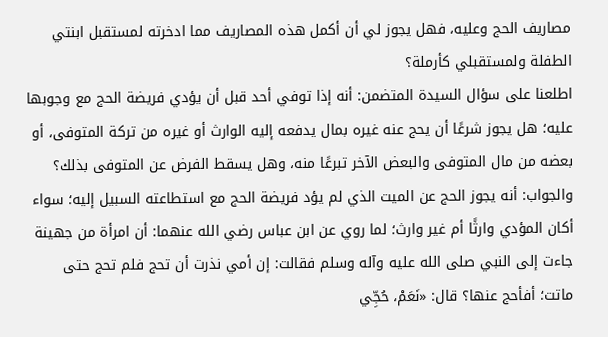مصاريف الحج وعليه، فهل يجوز لي أن أكمل هذه المصاريف مما ادخرته لمستقبل ابنتي الطفلة ولمستقبلي كأرملة؟
اطلعنا على سؤال السيدة المتضمن: أنه إذا توفي أحد قبل أن يؤدي فريضة الحج مع وجوبها عليه؛ هل يجوز شرعًا أن يحج عنه غيره بمال يدفعه إليه الوارث أو غيره من تركة المتوفى، أو بعضه من مال المتوفى والبعض الآخر تبرعًا منه، وهل يسقط الفرض عن المتوفى بذلك؟
والجواب: أنه يجوز الحج عن الميت الذي لم يؤد فريضة الحج مع استطاعته السبيل إليه؛ سواء أكان المؤدي وارثًا أم غير وارث؛ لما روي عن ابن عباس رضي الله عنهما: أن امرأة من جهينة جاءت إلى النبي صلى الله عليه وآله وسلم فقالت: إن أمي نذرت أن تحج فلم تحج حتى ماتت؛ أفأحج عنها؟ قال: «نَعَمْ، حُجِّي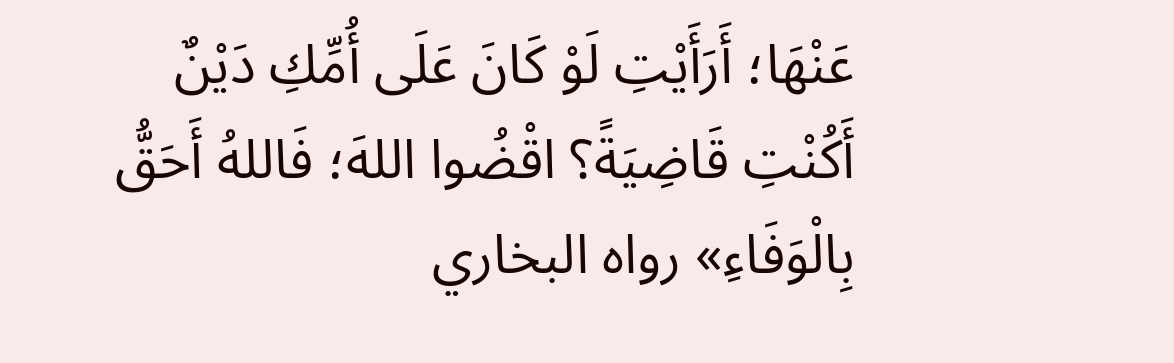عَنْهَا؛ أَرَأَيْتِ لَوْ كَانَ عَلَى أُمِّكِ دَيْنٌ أَكُنْتِ قَاضِيَةً؟ اقْضُوا اللهَ؛ فَاللهُ أَحَقُّ بِالْوَفَاءِ» رواه البخاري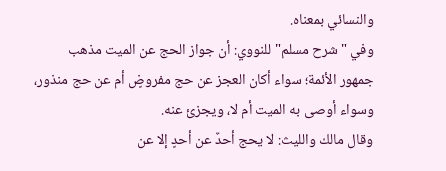والنسائي بمعناه.
وفي "شرح مسلم" للنووي: أن جواز الحج عن الميت مذهب جمهور الأئمة؛ سواء أكان العجز عن حج مفروضٍ أم عن حج منذور، وسواء أوصى به الميت أم لا، ويجزئ عنه.
وقال مالك والليث: لا يحج أحدٌ عن أحدٍ إلا عن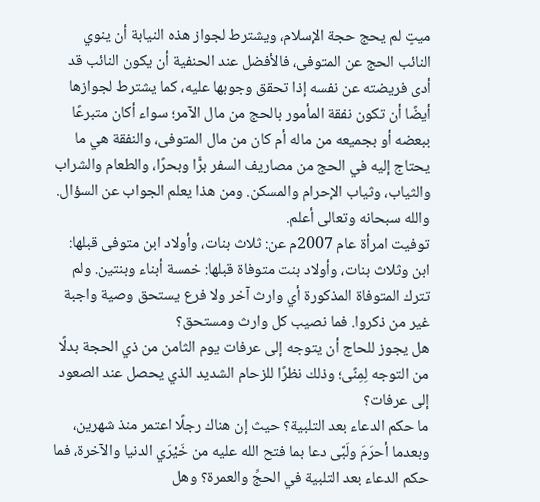ميتٍ لم يحج حجة الإسلام، ويشترط لجواز هذه النيابة أن ينوي النائب الحج عن المتوفى، فالأفضل عند الحنفية أن يكون النائب قد أدى فريضته عن نفسه إذا تحقق وجوبها عليه، كما يشترط لجوازها أيضًا أن تكون نفقة المأمور بالحج من مال الآمر؛ سواء أكان متبرعًا ببعضه أو بجميعه من ماله أم كان من مال المتوفى، والنفقة هي ما يحتاج إليه في الحج من مصاريف السفر برًّا وبحرًا، والطعام والشراب والثياب، وثياب الإحرام والمسكن. ومن هذا يعلم الجواب عن السؤال.
والله سبحانه وتعالى أعلم.
توفيت امرأة عام 2007م عن: ثلاث بنات، وأولاد ابن متوفى قبلها: ابن وثلاث بنات، وأولاد بنت متوفاة قبلها: خمسة أبناء وبنتين. ولم تترك المتوفاة المذكورة أي وارث آخر ولا فرع يستحق وصية واجبة غير من ذكروا. فما نصيب كل وارث ومستحق؟
هل يجوز للحاج أن يتوجه إلى عرفات يوم الثامن من ذي الحجة بدلًا من التوجه لِمِنًى؛ وذلك نظرًا للزحام الشديد الذي يحصل عند الصعود إلى عرفات؟
ما حكم الدعاء بعد التلبية؟ حيث إن هناك رجلًا اعتمر منذ شهرين، وبعدما أحرَمَ ولَبَّى دعا بما فتح الله عليه من خَيْرَي الدنيا والآخرة، فما حكم الدعاء بعد التلبية في الحجِّ والعمرة؟ وهل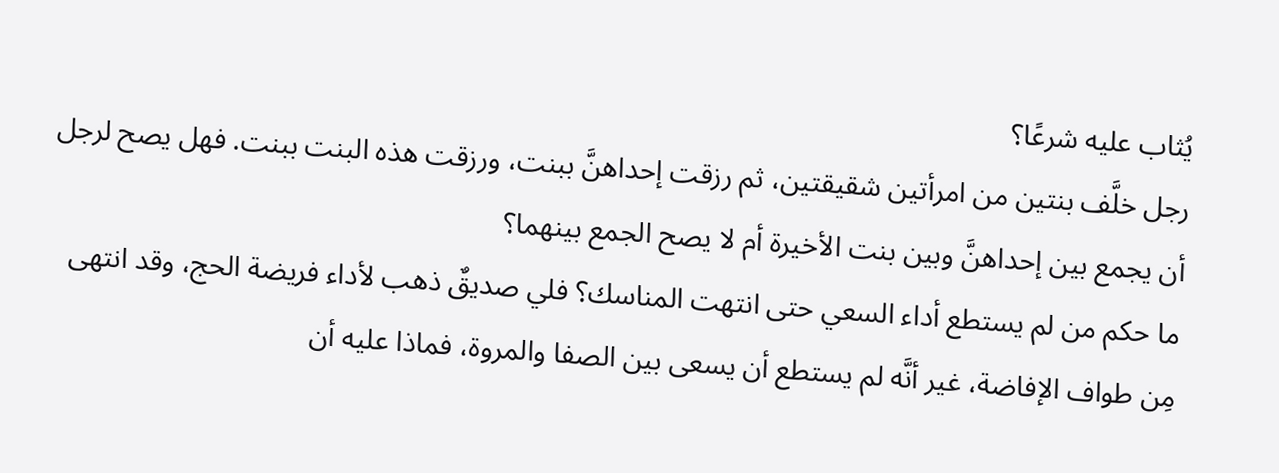يُثاب عليه شرعًا؟
رجل خلَّف بنتين من امرأتين شقيقتين، ثم رزقت إحداهنَّ ببنت، ورزقت هذه البنت ببنت. فهل يصح لرجل أن يجمع بين إحداهنَّ وبين بنت الأخيرة أم لا يصح الجمع بينهما؟
ما حكم من لم يستطع أداء السعي حتى انتهت المناسك؟ فلي صديقٌ ذهب لأداء فريضة الحج، وقد انتهى مِن طواف الإفاضة، غير أنَّه لم يستطع أن يسعى بين الصفا والمروة، فماذا عليه أن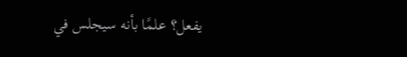يفعل؟ علمًا بأنه سيجلس في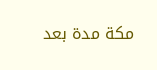مكة مدة بعد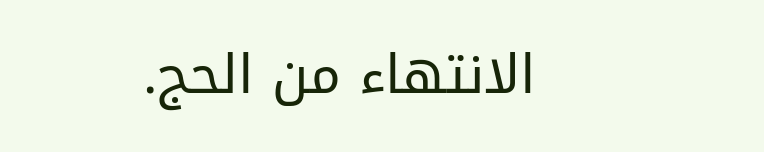الانتهاء من الحج.